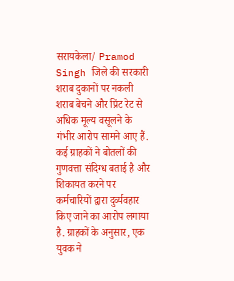सरायकेला/ Pramod Singh जिले की सरकारी शराब दुकानों पर नकली शराब बेचने और प्रिंट रेट से अधिक मूल्य वसूलने के गंभीर आरोप सामने आए हैं. कई ग्राहकों ने बोतलों की गुणवत्ता संदिग्ध बताई है और शिकायत करने पर कर्मचारियों द्वारा दुर्व्यवहार किए जाने का आरोप लगाया है. ग्राहकों के अनुसार, एक युवक ने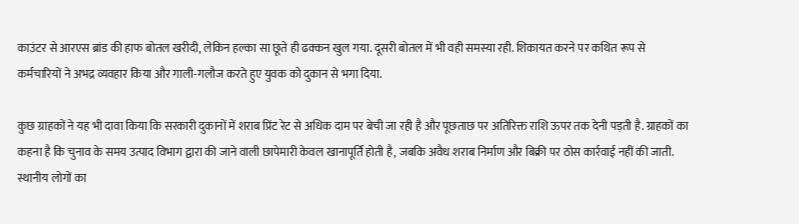काउंटर से आरएस ब्रांड की हाफ बोतल खरीदी, लेकिन हल्का सा छूते ही ढक्कन खुल गया. दूसरी बोतल में भी वही समस्या रही. शिकायत करने पर कथित रूप से कर्मचारियों ने अभद्र व्यवहार किया और गाली-गलौज करते हुए युवक को दुकान से भगा दिया.

कुछ ग्राहकों ने यह भी दावा किया कि सरकारी दुकानों में शराब प्रिंट रेट से अधिक दाम पर बेची जा रही है और पूछताछ पर अतिरिक्त राशि ऊपर तक देनी पड़ती है. ग्राहकों का कहना है कि चुनाव के समय उत्पाद विभाग द्वारा की जाने वाली छापेमारी केवल खानापूर्ति होती है, जबकि अवैध शराब निर्माण और बिक्री पर ठोस कार्रवाई नहीं की जाती.
स्थानीय लोगों का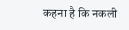कहना है कि नकली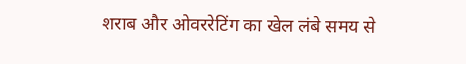शराब और ओवररेटिंग का खेल लंबे समय से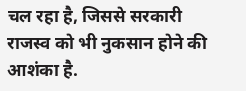चल रहा है, जिससे सरकारी राजस्व को भी नुकसान होने की आशंका है.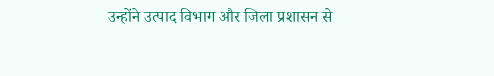उन्होंने उत्पाद विभाग और जिला प्रशासन से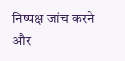निष्पक्ष जांच करने और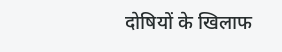दोषियों के खिलाफ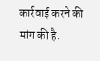कार्रवाई करने की मांग की है.